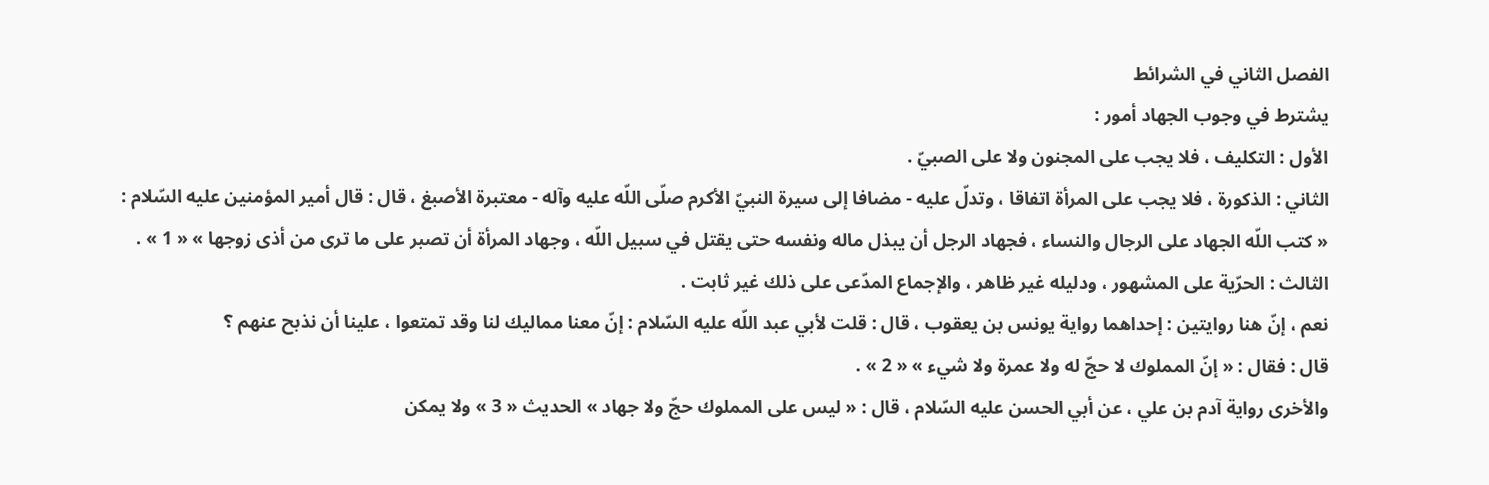الفصل الثاني في الشرائط
يشترط في وجوب الجهاد أمور :
الأول : التكليف ، فلا يجب على المجنون ولا على الصبيّ .
الثاني : الذكورة ، فلا يجب على المرأة اتفاقا ، وتدلّ عليه - مضافا إلى سيرة النبيّ الأكرم صلّى اللّه عليه وآله - معتبرة الأصبغ ، قال : قال أمير المؤمنين عليه السّلام :
« كتب اللّه الجهاد على الرجال والنساء ، فجهاد الرجل أن يبذل ماله ونفسه حتى يقتل في سبيل اللّه ، وجهاد المرأة أن تصبر على ما ترى من أذى زوجها » « 1 » .
الثالث : الحرّية على المشهور ، ودليله غير ظاهر ، والإجماع المدّعى على ذلك غير ثابت .
نعم ، إنّ هنا روايتين : إحداهما رواية يونس بن يعقوب ، قال : قلت لأبي عبد اللّه عليه السّلام : إنّ معنا مماليك لنا وقد تمتعوا ، علينا أن نذبح عنهم ؟
قال : فقال : « إنّ المملوك لا حجّ له ولا عمرة ولا شيء » « 2 » .
والأخرى رواية آدم بن علي ، عن أبي الحسن عليه السّلام ، قال : « ليس على المملوك حجّ ولا جهاد » الحديث « 3 » ولا يمكن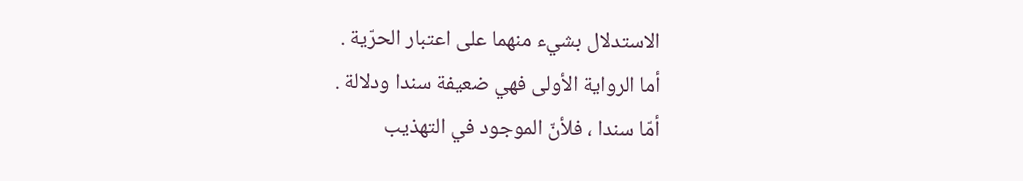الاستدلال بشيء منهما على اعتبار الحرّية .
أما الرواية الأولى فهي ضعيفة سندا ودلالة .
أمّا سندا ، فلأنّ الموجود في التهذيب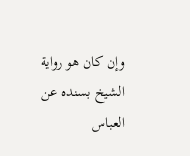وإن كان هو رواية الشيخ بسنده عن العباس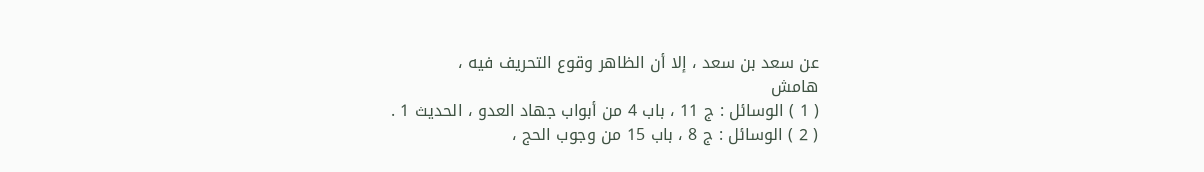عن سعد بن سعد ، إلا أن الظاهر وقوع التحريف فيه ،
هامش
( 1 ) الوسائل : ج 11 ، باب 4 من أبواب جهاد العدو ، الحديث 1 .
( 2 ) الوسائل : ج 8 ، باب 15 من وجوب الحج ،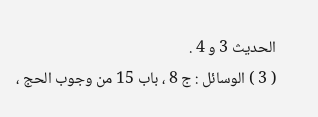الحديث 3 و 4 .
( 3 ) الوسائل : ج 8 ، باب 15 من وجوب الحج ،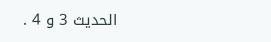الحديث 3 و 4 .